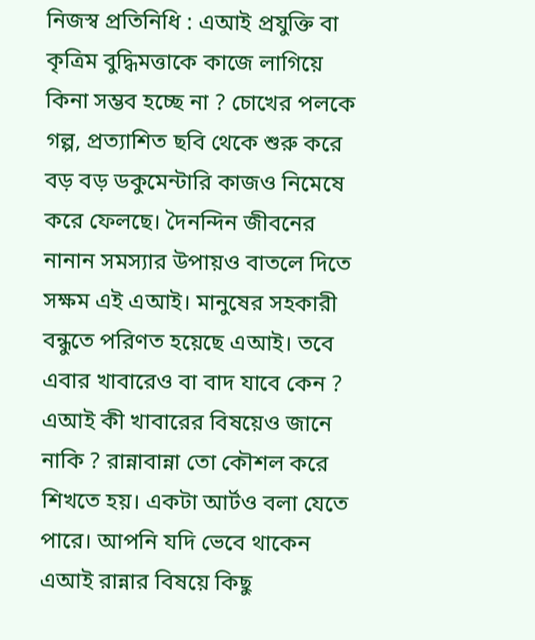নিজস্ব প্রতিনিধি : এআই প্রযুক্তি বা কৃত্রিম বুদ্ধিমত্তাকে কাজে লাগিয়ে কিনা সম্ভব হচ্ছে না ? চোখের পলকে গল্প, প্রত্যাশিত ছবি থেকে শুরু করে বড় বড় ডকুমেন্টারি কাজও নিমেষে করে ফেলছে। দৈনন্দিন জীবনের নানান সমস্যার উপায়ও বাতলে দিতে সক্ষম এই এআই। মানুষের সহকারী বন্ধুতে পরিণত হয়েছে এআই। তবে এবার খাবারেও বা বাদ যাবে কেন ? এআই কী খাবারের বিষয়েও জানে নাকি ? রান্নাবান্না তো কৌশল করে শিখতে হয়। একটা আর্টও বলা যেতে পারে। আপনি যদি ভেবে থাকেন এআই রান্নার বিষয়ে কিছু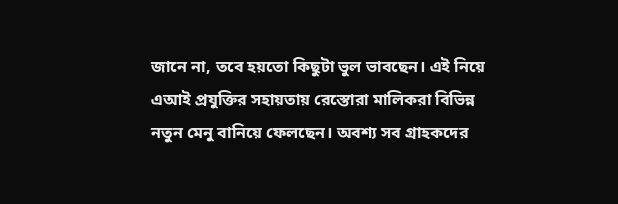জানে না, তবে হয়তো কিছুটা ভুল ভাবছেন। এই নিয়ে এআই প্রযুক্তির সহায়তায় রেস্তোরা মালিকরা বিভিন্ন নতুন মেনু বানিয়ে ফেলছেন। অবশ্য সব গ্রাহকদের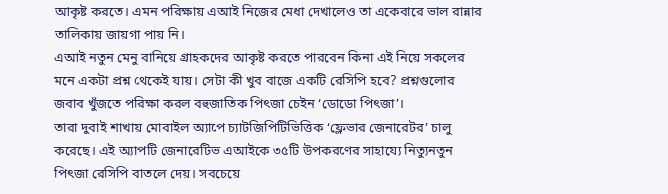আকৃষ্ট করতে। এমন পরিক্ষায় এআই নিজের মেধা দেখালেও তা একেবারে ভাল রান্নার তালিকায় জায়গা পায় নি।
এআই নতুন মেনু বানিয়ে গ্রাহকদের আকৃষ্ট করতে পারবেন কিনা এই নিয়ে সকলের মনে একটা প্রশ্ন থেকেই যায়। সেটা কী খুব বাজে একটি রেসিপি হবে? প্রশ্নগুলোর জবাব খুঁজতে পরিক্ষা করল বহুজাতিক পিৎজা চেইন ‘ডোডো পিৎজা’।
তারা দুবাই শাখায় মোবাইল অ্যাপে চ্যাটজিপিটিভিত্তিক ‘ফ্লেভার জেনারেটর’ চালু করেছে। এই অ্যাপটি জেনারেটিভ এআইকে ৩৫টি উপকরণের সাহায্যে নিত্যুনতুন পিৎজা রেসিপি বাতলে দেয়। সবচেয়ে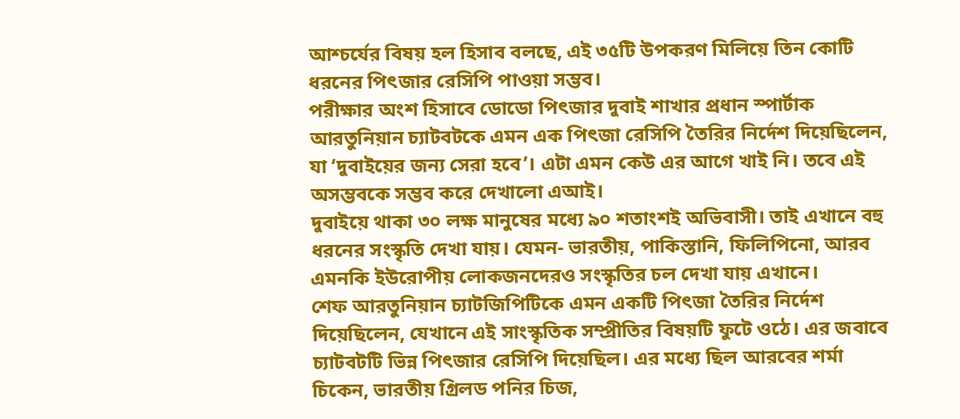আশ্চর্যের বিষয় হল হিসাব বলছে, এই ৩৫টি উপকরণ মিলিয়ে তিন কোটি ধরনের পিৎজার রেসিপি পাওয়া সম্ভব।
পরীক্ষার অংশ হিসাবে ডোডো পিৎজার দুবাই শাখার প্রধান স্পার্টাক আরতুনিয়ান চ্যাটবটকে এমন এক পিৎজা রেসিপি তৈরির নির্দেশ দিয়েছিলেন, যা ‘দুবাইয়ের জন্য সেরা হবে’। এটা এমন কেউ এর আগে খাই নি। তবে এই অসম্ভবকে সম্ভব করে দেখালো এআই।
দুবাইয়ে থাকা ৩০ লক্ষ মানুষের মধ্যে ৯০ শতাংশই অভিবাসী। তাই এখানে বহু ধরনের সংস্কৃতি দেখা যায়। যেমন- ভারতীয়, পাকিস্তানি, ফিলিপিনো, আরব এমনকি ইউরোপীয় লোকজনদেরও সংস্কৃতির চল দেখা যায় এখানে।
শেফ আরতুনিয়ান চ্যাটজিপিটিকে এমন একটি পিৎজা তৈরির নির্দেশ দিয়েছিলেন, যেখানে এই সাংস্কৃতিক সম্প্রীতির বিষয়টি ফুটে ওঠে। এর জবাবে চ্যাটবটটি ভিন্ন পিৎজার রেসিপি দিয়েছিল। এর মধ্যে ছিল আরবের শর্মা চিকেন, ভারতীয় গ্রিলড পনির চিজ,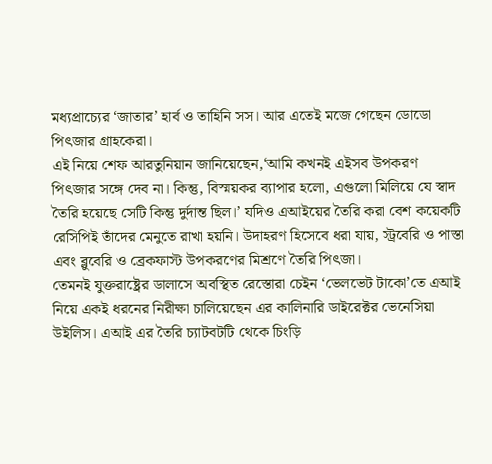মধ্যপ্রাচ্যের ‘জাতার’ হার্ব ও তাহিনি সস। আর এতেই মজে গেছেন ডোডো পিৎজার গ্রাহকেরা।
এই নিয়ে শেফ আরতুনিয়ান জানিয়েছেন,‘আমি কখনই এইসব উপকরণ পিৎজার সঙ্গে দেব না। কিন্তু, বিস্ময়কর ব্যাপার হলো, এগুলো মিলিয়ে যে স্বাদ তৈরি হয়েছে সেটি কিন্তু দুর্দান্ত ছিল।’ যদিও এআইয়ের তৈরি করা বেশ কয়েকটি রেসিপিই তাঁদের মেনুতে রাখা হয়নি। উদাহরণ হিসেবে ধরা যায়, স্ট্রবেরি ও পাস্তা এবং ব্লুবেরি ও ব্রেকফাস্ট উপকরণের মিশ্রণে তৈরি পিৎজা।
তেমনই যুক্তরাষ্ট্রের ডালাসে অবস্থিত রেস্তোরা চেইন ‘ভেলভেট টাকো’তে এআই নিয়ে একই ধরনের নিরীক্ষা চালিয়েছেন এর কালিনারি ডাইরেক্টর ভেনেসিয়া উইলিস। এআই এর তৈরি চ্যাটবটটি থেকে চিংড়ি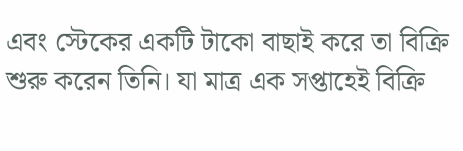এবং স্টেকের একটি টাকো বাছাই করে তা বিক্রি শুরু করেন তিনি। যা মাত্র এক সপ্তাহেই বিক্রি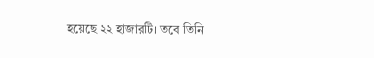হয়েছে ২২ হাজারটি। তবে তিনি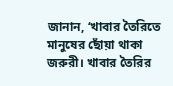জানান, ‘খাবার তৈরিতে মানুষের ছোঁয়া থাকা জরুরী। খাবার তৈরির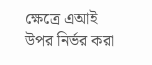ক্ষেত্রে এআই উপর নির্ভর করা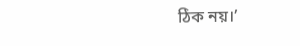ঠিক নয়।’